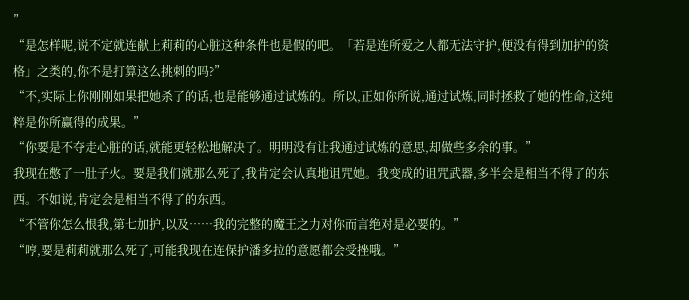”
“是怎样呢,说不定就连献上莉莉的心脏这种条件也是假的吧。「若是连所爱之人都无法守护,便没有得到加护的资格」之类的,你不是打算这么挑刺的吗?”
“不,实际上你刚刚如果把她杀了的话,也是能够通过试炼的。所以,正如你所说,通过试炼,同时拯救了她的性命,这纯粹是你所赢得的成果。”
“你要是不夺走心脏的话,就能更轻松地解决了。明明没有让我通过试炼的意思,却做些多余的事。”
我现在憋了一肚子火。要是我们就那么死了,我肯定会认真地诅咒她。我变成的诅咒武器,多半会是相当不得了的东西。不如说,肯定会是相当不得了的东西。
“不管你怎么恨我,第七加护,以及……我的完整的魔王之力对你而言绝对是必要的。”
“哼,要是莉莉就那么死了,可能我现在连保护潘多拉的意愿都会受挫哦。”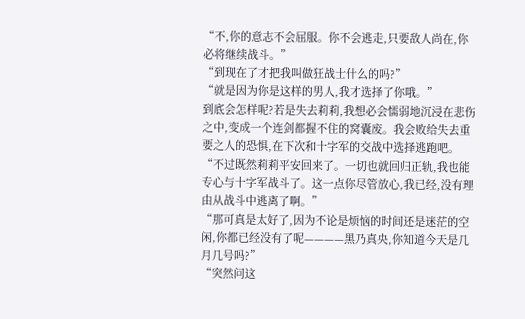“不,你的意志不会屈服。你不会逃走,只要敌人尚在,你必将继续战斗。”
“到现在了才把我叫做狂战士什么的吗?”
“就是因为你是这样的男人,我才选择了你哦。”
到底会怎样呢?若是失去莉莉,我想必会懦弱地沉浸在悲伤之中,变成一个连剑都握不住的窝囊废。我会败给失去重要之人的恐惧,在下次和十字军的交战中选择逃跑吧。
“不过既然莉莉平安回来了。一切也就回归正轨,我也能专心与十字军战斗了。这一点你尽管放心,我已经,没有理由从战斗中逃离了啊。”
“那可真是太好了,因为不论是烦恼的时间还是迷茫的空闲,你都已经没有了呢————黑乃真央,你知道今天是几月几号吗?”
“突然问这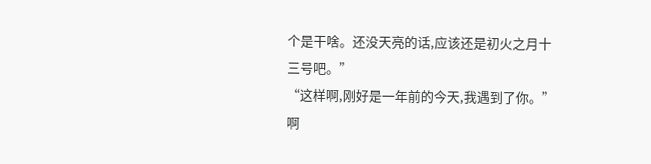个是干啥。还没天亮的话,应该还是初火之月十三号吧。”
“这样啊,刚好是一年前的今天,我遇到了你。”
啊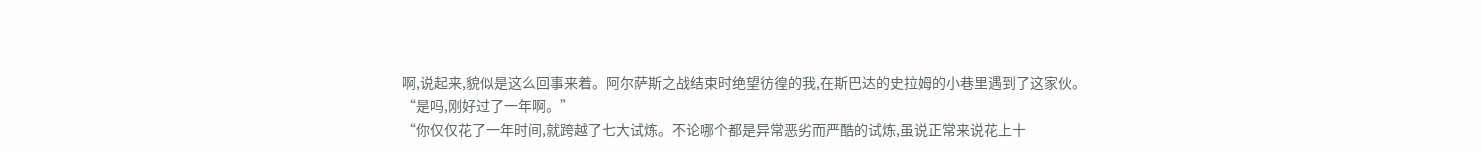啊,说起来,貌似是这么回事来着。阿尔萨斯之战结束时绝望彷徨的我,在斯巴达的史拉姆的小巷里遇到了这家伙。
“是吗,刚好过了一年啊。”
“你仅仅花了一年时间,就跨越了七大试炼。不论哪个都是异常恶劣而严酷的试炼,虽说正常来说花上十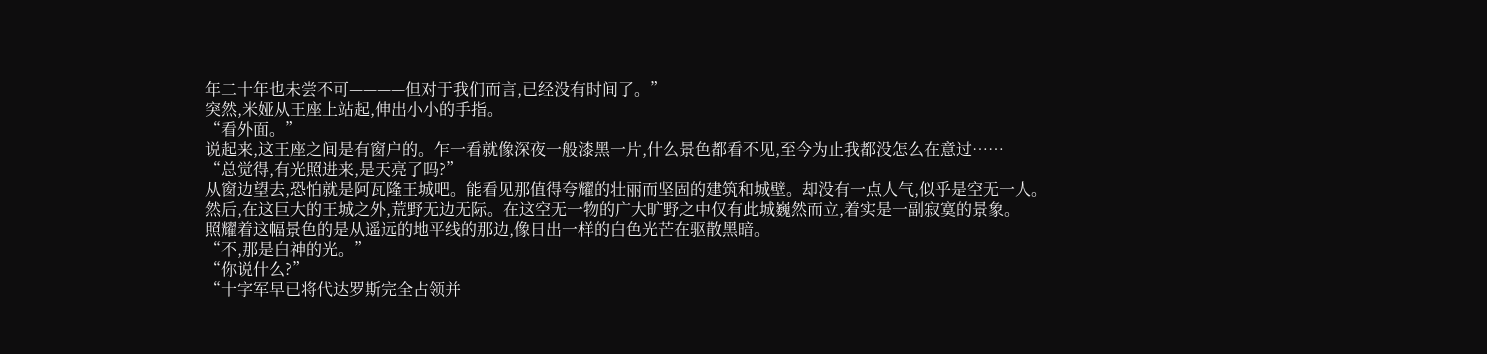年二十年也未尝不可————但对于我们而言,已经没有时间了。”
突然,米娅从王座上站起,伸出小小的手指。
“看外面。”
说起来,这王座之间是有窗户的。乍一看就像深夜一般漆黑一片,什么景色都看不见,至今为止我都没怎么在意过……
“总觉得,有光照进来,是天亮了吗?”
从窗边望去,恐怕就是阿瓦隆王城吧。能看见那值得夸耀的壮丽而坚固的建筑和城壁。却没有一点人气,似乎是空无一人。
然后,在这巨大的王城之外,荒野无边无际。在这空无一物的广大旷野之中仅有此城巍然而立,着实是一副寂寞的景象。
照耀着这幅景色的是从遥远的地平线的那边,像日出一样的白色光芒在驱散黑暗。
“不,那是白神的光。”
“你说什么?”
“十字军早已将代达罗斯完全占领并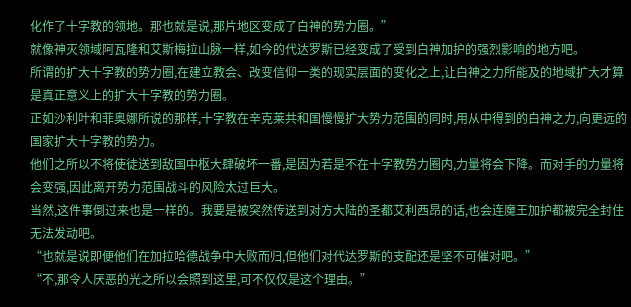化作了十字教的领地。那也就是说,那片地区变成了白神的势力圈。”
就像神灭领域阿瓦隆和艾斯梅拉山脉一样,如今的代达罗斯已经变成了受到白神加护的强烈影响的地方吧。
所谓的扩大十字教的势力圈,在建立教会、改变信仰一类的现实层面的变化之上,让白神之力所能及的地域扩大才算是真正意义上的扩大十字教的势力圈。
正如沙利叶和菲奥娜所说的那样,十字教在辛克莱共和国慢慢扩大势力范围的同时,用从中得到的白神之力,向更远的国家扩大十字教的势力。
他们之所以不将使徒送到敌国中枢大肆破坏一番,是因为若是不在十字教势力圈内,力量将会下降。而对手的力量将会变强,因此离开势力范围战斗的风险太过巨大。
当然,这件事倒过来也是一样的。我要是被突然传送到对方大陆的圣都艾利西昂的话,也会连魔王加护都被完全封住无法发动吧。
“也就是说即便他们在加拉哈德战争中大败而归,但他们对代达罗斯的支配还是坚不可催对吧。”
“不,那令人厌恶的光之所以会照到这里,可不仅仅是这个理由。”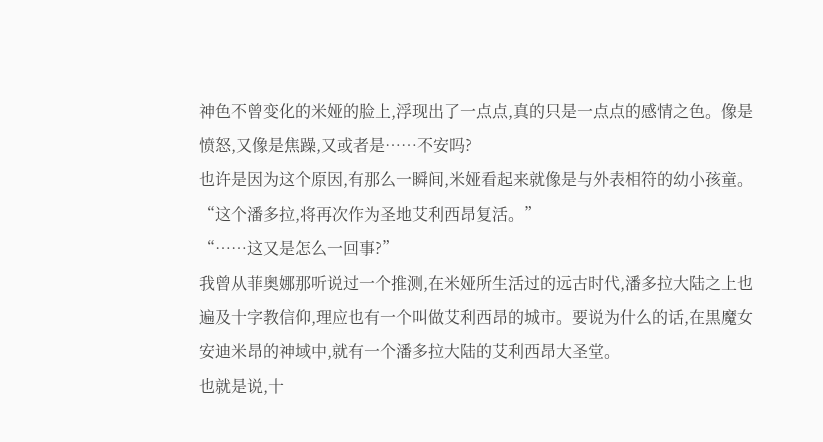神色不曾变化的米娅的脸上,浮现出了一点点,真的只是一点点的感情之色。像是愤怒,又像是焦躁,又或者是……不安吗?
也许是因为这个原因,有那么一瞬间,米娅看起来就像是与外表相符的幼小孩童。
“这个潘多拉,将再次作为圣地艾利西昂复活。”
“……这又是怎么一回事?”
我曾从菲奥娜那听说过一个推测,在米娅所生活过的远古时代,潘多拉大陆之上也遍及十字教信仰,理应也有一个叫做艾利西昂的城市。要说为什么的话,在黒魔女安迪米昂的神域中,就有一个潘多拉大陆的艾利西昂大圣堂。
也就是说,十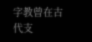字教曾在古代支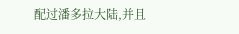配过潘多拉大陆,并且